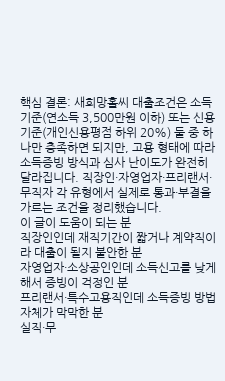핵심 결론: 새희망홀씨 대출조건은 소득 기준(연소득 3,500만원 이하) 또는 신용 기준(개인신용평점 하위 20%) 둘 중 하나만 충족하면 되지만, 고용 형태에 따라 소득증빙 방식과 심사 난이도가 완전히 달라집니다. 직장인·자영업자·프리랜서·무직자 각 유형에서 실제로 통과·부결을 가르는 조건을 정리했습니다.
이 글이 도움이 되는 분
직장인인데 재직기간이 짧거나 계약직이라 대출이 될지 불안한 분
자영업자·소상공인인데 소득신고를 낮게 해서 증빙이 걱정인 분
프리랜서·특수고용직인데 소득증빙 방법 자체가 막막한 분
실직·무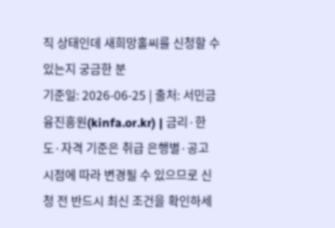직 상태인데 새희망홀씨를 신청할 수 있는지 궁금한 분
기준일: 2026-06-25 | 출처: 서민금융진흥원(kinfa.or.kr) | 금리·한도·자격 기준은 취급 은행별·공고 시점에 따라 변경될 수 있으므로 신청 전 반드시 최신 조건을 확인하세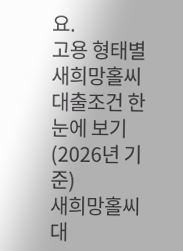요.
고용 형태별 새희망홀씨 대출조건 한눈에 보기 (2026년 기준)
새희망홀씨 대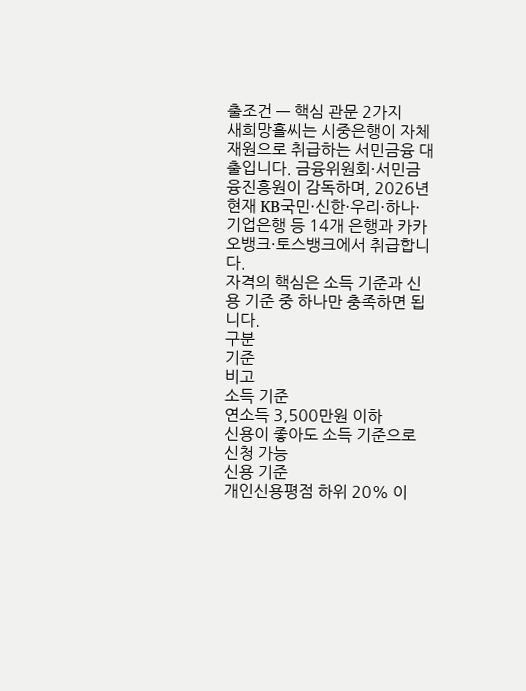출조건 — 핵심 관문 2가지
새희망홀씨는 시중은행이 자체 재원으로 취급하는 서민금융 대출입니다. 금융위원회·서민금융진흥원이 감독하며, 2026년 현재 KB국민·신한·우리·하나·기업은행 등 14개 은행과 카카오뱅크·토스뱅크에서 취급합니다.
자격의 핵심은 소득 기준과 신용 기준 중 하나만 충족하면 됩니다.
구분
기준
비고
소득 기준
연소득 3,500만원 이하
신용이 좋아도 소득 기준으로 신청 가능
신용 기준
개인신용평점 하위 20% 이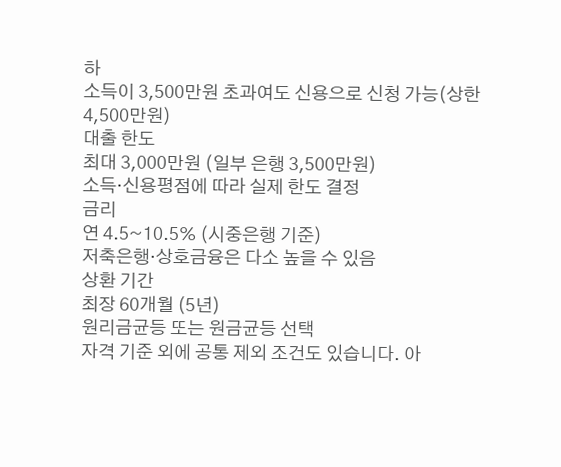하
소득이 3,500만원 초과여도 신용으로 신청 가능(상한 4,500만원)
대출 한도
최대 3,000만원 (일부 은행 3,500만원)
소득·신용평점에 따라 실제 한도 결정
금리
연 4.5~10.5% (시중은행 기준)
저축은행·상호금융은 다소 높을 수 있음
상환 기간
최장 60개월 (5년)
원리금균등 또는 원금균등 선택
자격 기준 외에 공통 제외 조건도 있습니다. 아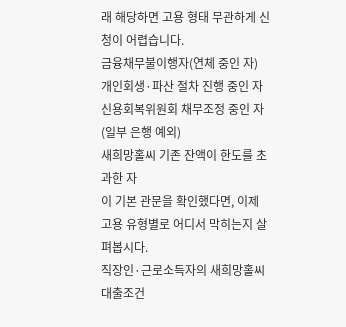래 해당하면 고용 형태 무관하게 신청이 어렵습니다.
금융채무불이행자(연체 중인 자)
개인회생·파산 절차 진행 중인 자
신용회복위원회 채무조정 중인 자 (일부 은행 예외)
새희망홀씨 기존 잔액이 한도를 초과한 자
이 기본 관문을 확인했다면, 이제 고용 유형별로 어디서 막히는지 살펴봅시다.
직장인·근로소득자의 새희망홀씨 대출조건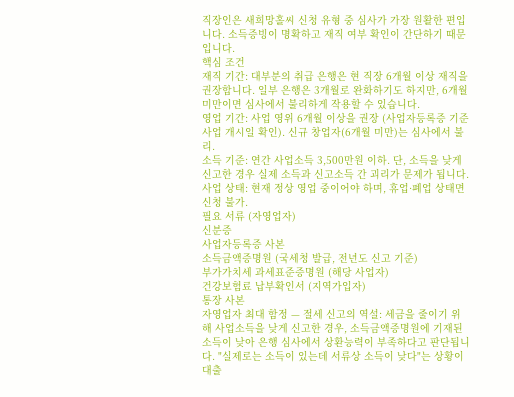직장인은 새희망홀씨 신청 유형 중 심사가 가장 원활한 편입니다. 소득증빙이 명확하고 재직 여부 확인이 간단하기 때문입니다.
핵심 조건
재직 기간: 대부분의 취급 은행은 현 직장 6개월 이상 재직을 권장합니다. 일부 은행은 3개월로 완화하기도 하지만, 6개월 미만이면 심사에서 불리하게 작용할 수 있습니다.
영업 기간: 사업 영위 6개월 이상을 권장 (사업자등록증 기준 사업 개시일 확인). 신규 창업자(6개월 미만)는 심사에서 불리.
소득 기준: 연간 사업소득 3,500만원 이하. 단, 소득을 낮게 신고한 경우 실제 소득과 신고소득 간 괴리가 문제가 됩니다.
사업 상태: 현재 정상 영업 중이어야 하며, 휴업·폐업 상태면 신청 불가.
필요 서류 (자영업자)
신분증
사업자등록증 사본
소득금액증명원 (국세청 발급, 전년도 신고 기준)
부가가치세 과세표준증명원 (해당 사업자)
건강보험료 납부확인서 (지역가입자)
통장 사본
자영업자 최대 함정 — 절세 신고의 역설: 세금을 줄이기 위해 사업소득을 낮게 신고한 경우, 소득금액증명원에 기재된 소득이 낮아 은행 심사에서 상환능력이 부족하다고 판단됩니다. "실제로는 소득이 있는데 서류상 소득이 낮다"는 상황이 대출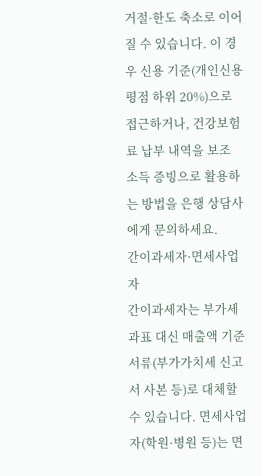거절·한도 축소로 이어질 수 있습니다. 이 경우 신용 기준(개인신용평점 하위 20%)으로 접근하거나, 건강보험료 납부 내역을 보조 소득 증빙으로 활용하는 방법을 은행 상담사에게 문의하세요.
간이과세자·면세사업자
간이과세자는 부가세 과표 대신 매출액 기준 서류(부가가치세 신고서 사본 등)로 대체할 수 있습니다. 면세사업자(학원·병원 등)는 면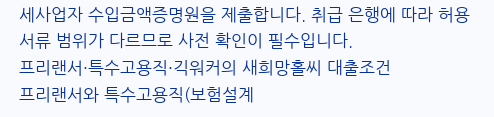세사업자 수입금액증명원을 제출합니다. 취급 은행에 따라 허용 서류 범위가 다르므로 사전 확인이 필수입니다.
프리랜서·특수고용직·긱워커의 새희망홀씨 대출조건
프리랜서와 특수고용직(보험설계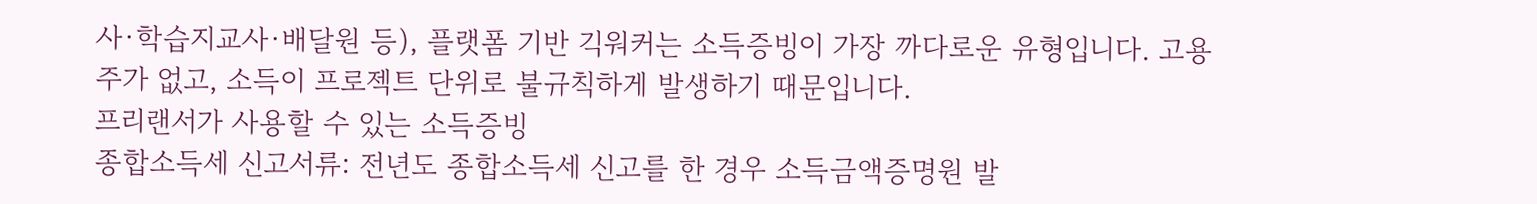사·학습지교사·배달원 등), 플랫폼 기반 긱워커는 소득증빙이 가장 까다로운 유형입니다. 고용주가 없고, 소득이 프로젝트 단위로 불규칙하게 발생하기 때문입니다.
프리랜서가 사용할 수 있는 소득증빙
종합소득세 신고서류: 전년도 종합소득세 신고를 한 경우 소득금액증명원 발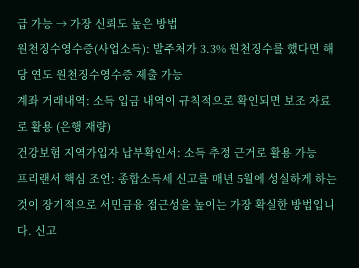급 가능 → 가장 신뢰도 높은 방법
원천징수영수증(사업소득): 발주처가 3.3% 원천징수를 했다면 해당 연도 원천징수영수증 제출 가능
계좌 거래내역: 소득 입금 내역이 규칙적으로 확인되면 보조 자료로 활용 (은행 재량)
건강보험 지역가입자 납부확인서: 소득 추정 근거로 활용 가능
프리랜서 핵심 조언: 종합소득세 신고를 매년 5월에 성실하게 하는 것이 장기적으로 서민금융 접근성을 높이는 가장 확실한 방법입니다. 신고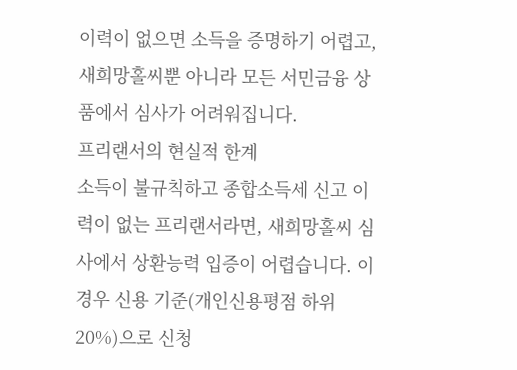이력이 없으면 소득을 증명하기 어렵고, 새희망홀씨뿐 아니라 모든 서민금융 상품에서 심사가 어려워집니다.
프리랜서의 현실적 한계
소득이 불규칙하고 종합소득세 신고 이력이 없는 프리랜서라면, 새희망홀씨 심사에서 상환능력 입증이 어렵습니다. 이 경우 신용 기준(개인신용평점 하위 20%)으로 신청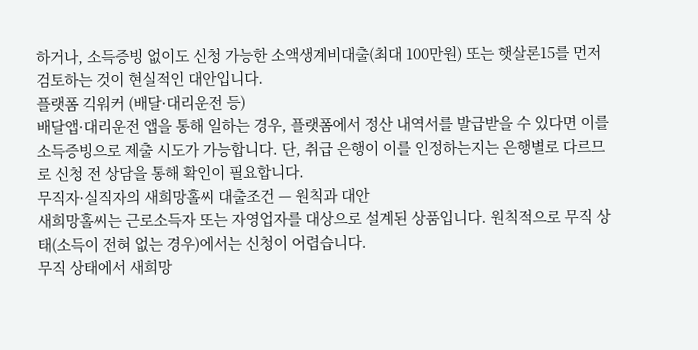하거나, 소득증빙 없이도 신청 가능한 소액생계비대출(최대 100만원) 또는 햇살론15를 먼저 검토하는 것이 현실적인 대안입니다.
플랫폼 긱워커 (배달·대리운전 등)
배달앱·대리운전 앱을 통해 일하는 경우, 플랫폼에서 정산 내역서를 발급받을 수 있다면 이를 소득증빙으로 제출 시도가 가능합니다. 단, 취급 은행이 이를 인정하는지는 은행별로 다르므로 신청 전 상담을 통해 확인이 필요합니다.
무직자·실직자의 새희망홀씨 대출조건 — 원칙과 대안
새희망홀씨는 근로소득자 또는 자영업자를 대상으로 설계된 상품입니다. 원칙적으로 무직 상태(소득이 전혀 없는 경우)에서는 신청이 어렵습니다.
무직 상태에서 새희망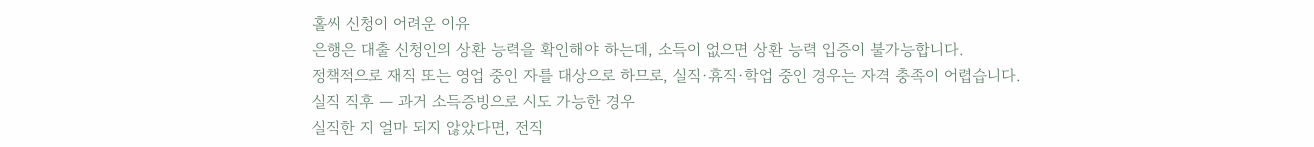홀씨 신청이 어려운 이유
은행은 대출 신청인의 상환 능력을 확인해야 하는데, 소득이 없으면 상환 능력 입증이 불가능합니다.
정책적으로 재직 또는 영업 중인 자를 대상으로 하므로, 실직·휴직·학업 중인 경우는 자격 충족이 어렵습니다.
실직 직후 — 과거 소득증빙으로 시도 가능한 경우
실직한 지 얼마 되지 않았다면, 전직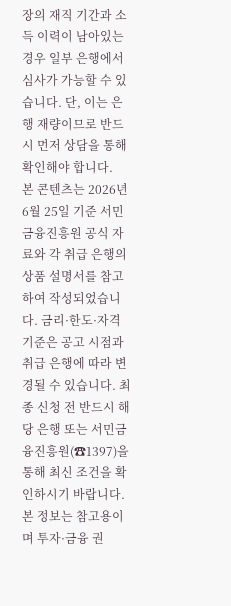장의 재직 기간과 소득 이력이 남아있는 경우 일부 은행에서 심사가 가능할 수 있습니다. 단, 이는 은행 재량이므로 반드시 먼저 상담을 통해 확인해야 합니다.
본 콘텐츠는 2026년 6월 25일 기준 서민금융진흥원 공식 자료와 각 취급 은행의 상품 설명서를 참고하여 작성되었습니다. 금리·한도·자격 기준은 공고 시점과 취급 은행에 따라 변경될 수 있습니다. 최종 신청 전 반드시 해당 은행 또는 서민금융진흥원(☎1397)을 통해 최신 조건을 확인하시기 바랍니다. 본 정보는 참고용이며 투자·금융 권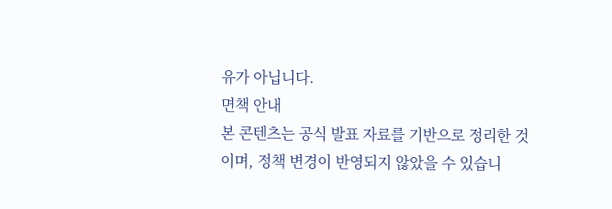유가 아닙니다.
면책 안내
본 콘텐츠는 공식 발표 자료를 기반으로 정리한 것이며, 정책 변경이 반영되지 않았을 수 있습니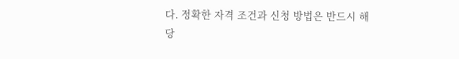다. 정확한 자격 조건과 신청 방법은 반드시 해당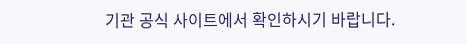기관 공식 사이트에서 확인하시기 바랍니다.